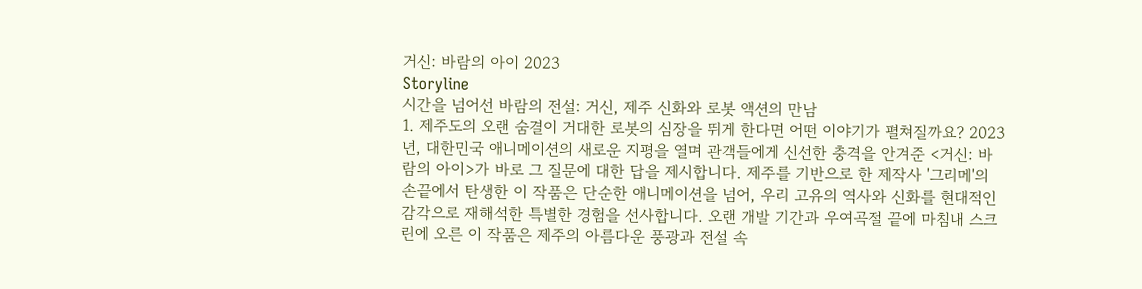거신: 바람의 아이 2023
Storyline
시간을 넘어선 바람의 전설: 거신, 제주 신화와 로봇 액션의 만남
1. 제주도의 오랜 숨결이 거대한 로봇의 심장을 뛰게 한다면 어떤 이야기가 펼쳐질까요? 2023년, 대한민국 애니메이션의 새로운 지평을 열며 관객들에게 신선한 충격을 안겨준 <거신: 바람의 아이>가 바로 그 질문에 대한 답을 제시합니다. 제주를 기반으로 한 제작사 '그리메'의 손끝에서 탄생한 이 작품은 단순한 애니메이션을 넘어, 우리 고유의 역사와 신화를 현대적인 감각으로 재해석한 특별한 경험을 선사합니다. 오랜 개발 기간과 우여곡절 끝에 마침내 스크린에 오른 이 작품은 제주의 아름다운 풍광과 전설 속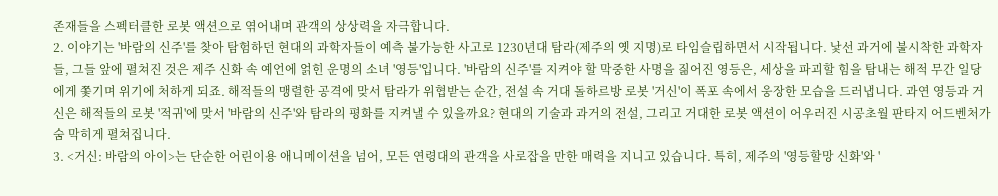존재들을 스펙터클한 로봇 액션으로 엮어내며 관객의 상상력을 자극합니다.
2. 이야기는 '바람의 신주'를 찾아 탐험하던 현대의 과학자들이 예측 불가능한 사고로 1230년대 탐라(제주의 옛 지명)로 타임슬립하면서 시작됩니다. 낯선 과거에 불시착한 과학자들, 그들 앞에 펼쳐진 것은 제주 신화 속 예언에 얽힌 운명의 소녀 '영등'입니다. '바람의 신주'를 지켜야 할 막중한 사명을 짊어진 영등은, 세상을 파괴할 힘을 탐내는 해적 무간 일당에게 쫓기며 위기에 처하게 되죠. 해적들의 맹렬한 공격에 맞서 탐라가 위협받는 순간, 전설 속 거대 돌하르방 로봇 '거신'이 폭포 속에서 웅장한 모습을 드러냅니다. 과연 영등과 거신은 해적들의 로봇 '적귀'에 맞서 '바람의 신주'와 탐라의 평화를 지켜낼 수 있을까요? 현대의 기술과 과거의 전설, 그리고 거대한 로봇 액션이 어우러진 시공초월 판타지 어드벤처가 숨 막히게 펼쳐집니다.
3. <거신: 바람의 아이>는 단순한 어린이용 애니메이션을 넘어, 모든 연령대의 관객을 사로잡을 만한 매력을 지니고 있습니다. 특히, 제주의 '영등할망 신화'와 '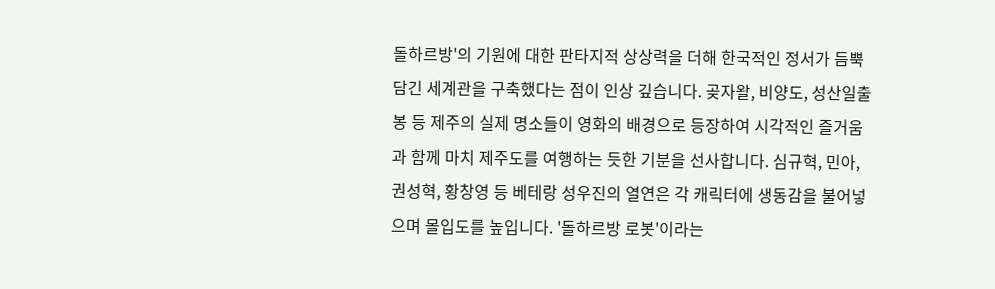돌하르방'의 기원에 대한 판타지적 상상력을 더해 한국적인 정서가 듬뿍 담긴 세계관을 구축했다는 점이 인상 깊습니다. 곶자왈, 비양도, 성산일출봉 등 제주의 실제 명소들이 영화의 배경으로 등장하여 시각적인 즐거움과 함께 마치 제주도를 여행하는 듯한 기분을 선사합니다. 심규혁, 민아, 권성혁, 황창영 등 베테랑 성우진의 열연은 각 캐릭터에 생동감을 불어넣으며 몰입도를 높입니다. '돌하르방 로봇'이라는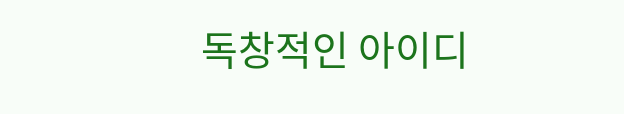독창적인 아이디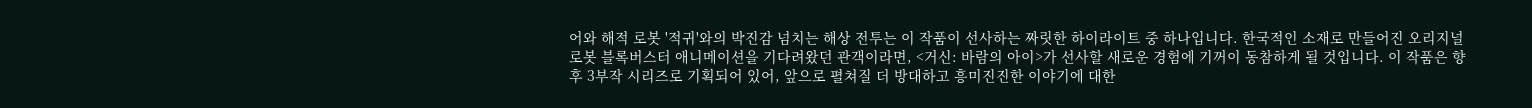어와 해적 로봇 '적귀'와의 박진감 넘치는 해상 전투는 이 작품이 선사하는 짜릿한 하이라이트 중 하나입니다. 한국적인 소재로 만들어진 오리지널 로봇 블록버스터 애니메이션을 기다려왔던 관객이라면, <거신: 바람의 아이>가 선사할 새로운 경험에 기꺼이 동참하게 될 것입니다. 이 작품은 향후 3부작 시리즈로 기획되어 있어, 앞으로 펼쳐질 더 방대하고 흥미진진한 이야기에 대한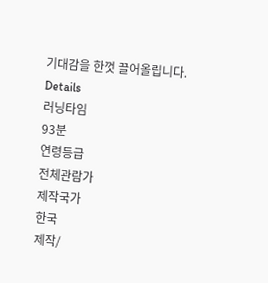기대감을 한껏 끌어올립니다.
Details
러닝타임
93분
연령등급
전체관람가
제작국가
한국
제작/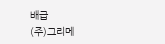배급
(주)그리메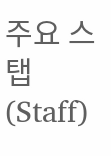주요 스탭 (Staff)